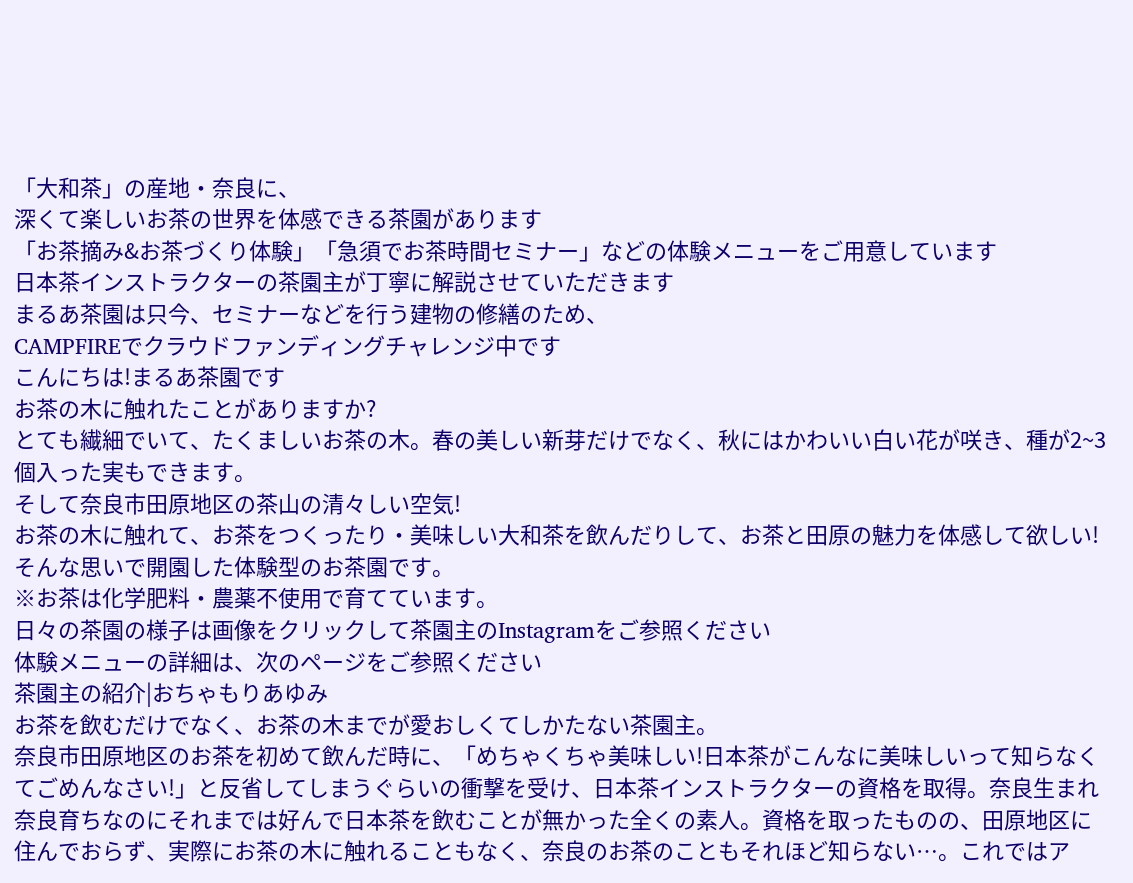「大和茶」の産地・奈良に、
深くて楽しいお茶の世界を体感できる茶園があります
「お茶摘み&お茶づくり体験」「急須でお茶時間セミナー」などの体験メニューをご用意しています
日本茶インストラクターの茶園主が丁寧に解説させていただきます
まるあ茶園は只今、セミナーなどを行う建物の修繕のため、
CAMPFIREでクラウドファンディングチャレンジ中です
こんにちは!まるあ茶園です
お茶の木に触れたことがありますか?
とても繊細でいて、たくましいお茶の木。春の美しい新芽だけでなく、秋にはかわいい白い花が咲き、種が2~3個入った実もできます。
そして奈良市田原地区の茶山の清々しい空気!
お茶の木に触れて、お茶をつくったり・美味しい大和茶を飲んだりして、お茶と田原の魅力を体感して欲しい!
そんな思いで開園した体験型のお茶園です。
※お茶は化学肥料・農薬不使用で育てています。
日々の茶園の様子は画像をクリックして茶園主のInstagramをご参照ください
体験メニューの詳細は、次のページをご参照ください
茶園主の紹介|おちゃもりあゆみ
お茶を飲むだけでなく、お茶の木までが愛おしくてしかたない茶園主。
奈良市田原地区のお茶を初めて飲んだ時に、「めちゃくちゃ美味しい!日本茶がこんなに美味しいって知らなくてごめんなさい!」と反省してしまうぐらいの衝撃を受け、日本茶インストラクターの資格を取得。奈良生まれ奈良育ちなのにそれまでは好んで日本茶を飲むことが無かった全くの素人。資格を取ったものの、田原地区に住んでおらず、実際にお茶の木に触れることもなく、奈良のお茶のこともそれほど知らない…。これではア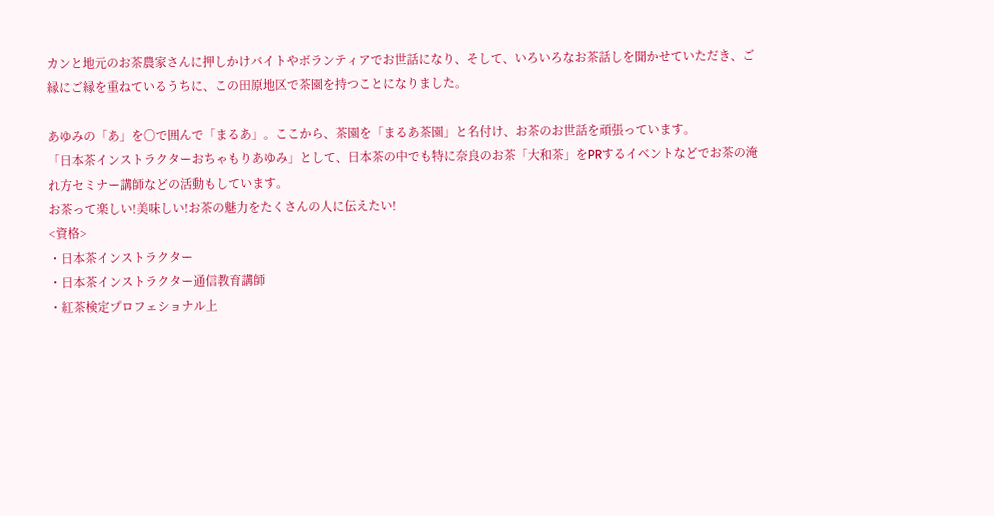カンと地元のお茶農家さんに押しかけバイトやボランティアでお世話になり、そして、いろいろなお茶話しを聞かせていただき、ご縁にご縁を重ねているうちに、この田原地区で茶園を持つことになりました。

あゆみの「あ」を〇で囲んで「まるあ」。ここから、茶園を「まるあ茶園」と名付け、お茶のお世話を頑張っています。
「日本茶インストラクターおちゃもりあゆみ」として、日本茶の中でも特に奈良のお茶「大和茶」をPRするイベントなどでお茶の淹れ方セミナー講師などの活動もしています。
お茶って楽しい!美味しい!お茶の魅力をたくさんの人に伝えたい!
<資格>
・日本茶インストラクター
・日本茶インストラクター通信教育講師
・紅茶検定プロフェショナル上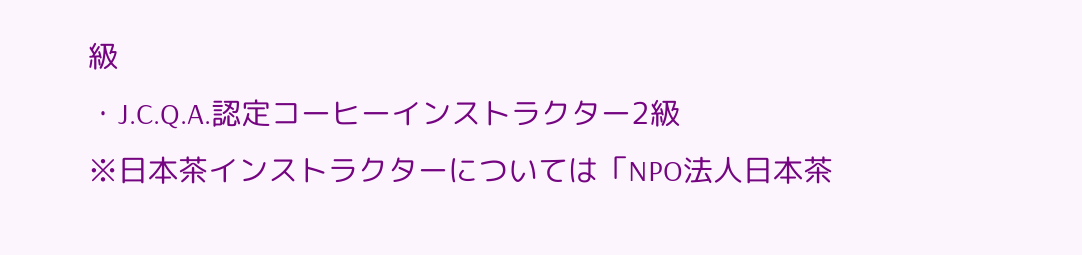級
・J.C.Q.A.認定コーヒーインストラクター2級
※日本茶インストラクターについては「NPO法人日本茶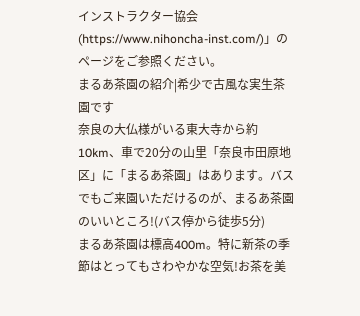インストラクター協会(https://www.nihoncha-inst.com/)」のページをご参照ください。
まるあ茶園の紹介|希少で古風な実生茶園です
奈良の大仏様がいる東大寺から約10km、車で20分の山里「奈良市田原地区」に「まるあ茶園」はあります。バスでもご来園いただけるのが、まるあ茶園のいいところ!(バス停から徒歩5分)
まるあ茶園は標高400m。特に新茶の季節はとってもさわやかな空気!お茶を美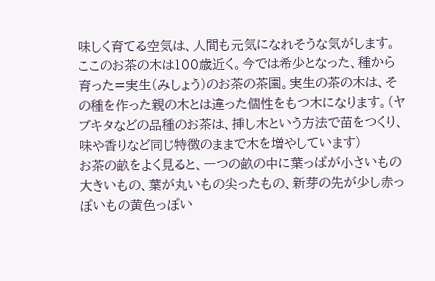味しく育てる空気は、人間も元気になれそうな気がします。
ここのお茶の木は100歳近く。今では希少となった、種から育った=実生(みしょう)のお茶の茶園。実生の茶の木は、その種を作った親の木とは違った個性をもつ木になります。(ヤブキタなどの品種のお茶は、挿し木という方法で苗をつくり、味や香りなど同じ特徴のままで木を増やしています)
お茶の畝をよく見ると、一つの畝の中に葉っぱが小さいもの大きいもの、葉が丸いもの尖ったもの、新芽の先が少し赤っぽいもの黄色っぽい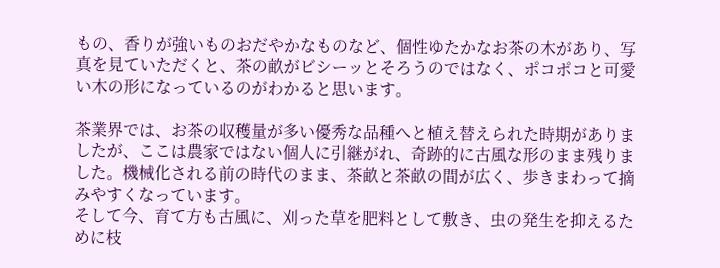もの、香りが強いものおだやかなものなど、個性ゆたかなお茶の木があり、写真を見ていただくと、茶の畝がビシーッとそろうのではなく、ポコポコと可愛い木の形になっているのがわかると思います。

茶業界では、お茶の収穫量が多い優秀な品種へと植え替えられた時期がありましたが、ここは農家ではない個人に引継がれ、奇跡的に古風な形のまま残りました。機械化される前の時代のまま、茶畝と茶畝の間が広く、歩きまわって摘みやすくなっています。
そして今、育て方も古風に、刈った草を肥料として敷き、虫の発生を抑えるために枝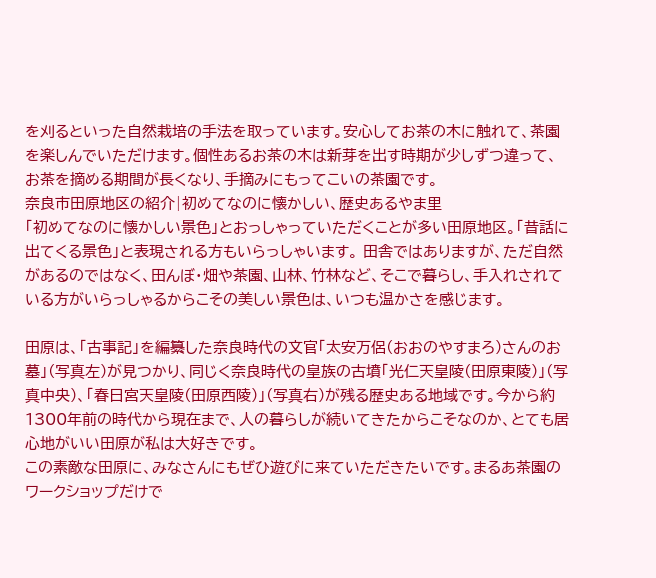を刈るといった自然栽培の手法を取っています。安心してお茶の木に触れて、茶園を楽しんでいただけます。個性あるお茶の木は新芽を出す時期が少しずつ違って、お茶を摘める期間が長くなり、手摘みにもってこいの茶園です。
奈良市田原地区の紹介|初めてなのに懐かしい、歴史あるやま里
「初めてなのに懐かしい景色」とおっしゃっていただくことが多い田原地区。「昔話に出てくる景色」と表現される方もいらっしゃいます。 田舎ではありますが、ただ自然があるのではなく、田んぼ・畑や茶園、山林、竹林など、そこで暮らし、手入れされている方がいらっしゃるからこその美しい景色は、いつも温かさを感じます。

田原は、「古事記」を編纂した奈良時代の文官「太安万侶(おおのやすまろ)さんのお墓」(写真左)が見つかり、同じく奈良時代の皇族の古墳「光仁天皇陵(田原東陵)」(写真中央)、「春日宮天皇陵(田原西陵)」(写真右)が残る歴史ある地域です。今から約1300年前の時代から現在まで、人の暮らしが続いてきたからこそなのか、とても居心地がいい田原が私は大好きです。
この素敵な田原に、みなさんにもぜひ遊びに来ていただきたいです。まるあ茶園のワークショップだけで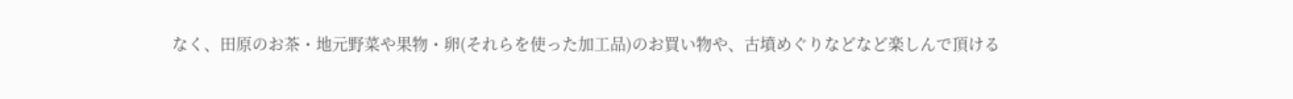なく、田原のお茶・地元野菜や果物・卵(それらを使った加工品)のお買い物や、古墳めぐりなどなど楽しんで頂ける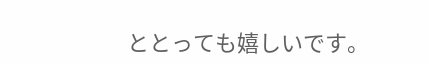ととっても嬉しいです。